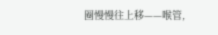圈慢慢往上移——喉管,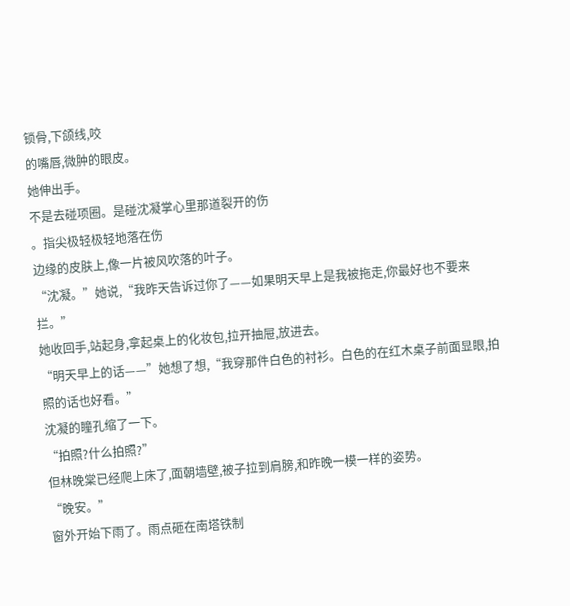锁骨,下颌线,咬
的嘴唇,微肿的眼皮。
她伸出手。
不是去碰项圈。是碰沈凝掌心里那道裂开的伤
。指尖极轻极轻地落在伤
边缘的皮肤上,像一片被风吹落的叶子。
“沈凝。”她说,“我昨天告诉过你了——如果明天早上是我被拖走,你最好也不要来拦。”
她收回手,站起身,拿起桌上的化妆包,拉开抽屉,放进去。
“明天早上的话——”她想了想,“我穿那件白色的衬衫。白色的在红木桌子前面显眼,拍照的话也好看。”
沈凝的瞳孔缩了一下。
“拍照?什么拍照?”
但林晚棠已经爬上床了,面朝墙壁,被子拉到肩膀,和昨晚一模一样的姿势。
“晚安。”
窗外开始下雨了。雨点砸在南塔铁制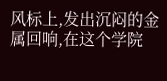风标上,发出沉闷的金属回响,在这个学院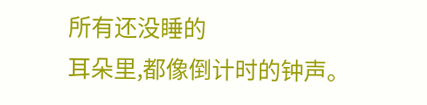所有还没睡的
耳朵里,都像倒计时的钟声。